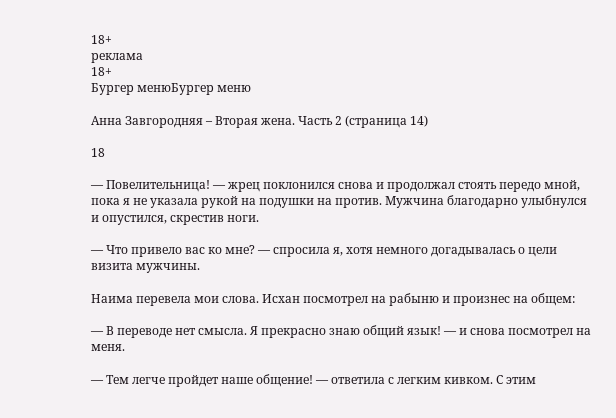18+
реклама
18+
Бургер менюБургер меню

Анна Завгородняя – Вторая жена. Часть 2 (страница 14)

18

— Повелительница! — жрец поклонился снова и продолжал стоять передо мной, пока я не указала рукой на подушки на против. Мужчина благодарно улыбнулся и опустился, скрестив ноги.

— Что привело вас ко мне? — спросила я, хотя немного догадывалась о цели визита мужчины.

Наима перевела мои слова. Исхан посмотрел на рабыню и произнес на общем:

— В переводе нет смысла. Я прекрасно знаю общий язык! — и снова посмотрел на меня.

— Тем легче пройдет наше общение! — ответила с легким кивком. С этим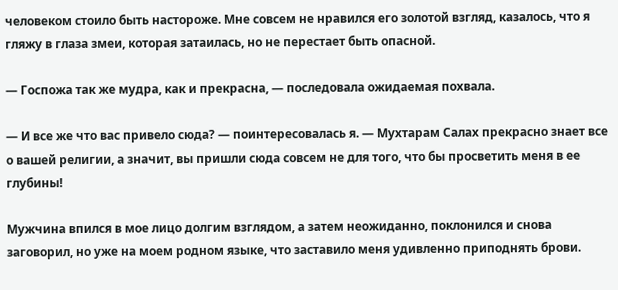человеком стоило быть настороже. Мне совсем не нравился его золотой взгляд, казалось, что я гляжу в глаза змеи, которая затаилась, но не перестает быть опасной.

— Госпожа так же мудра, как и прекрасна, — последовала ожидаемая похвала.

— И все же что вас привело сюда? — поинтересовалась я. — Мухтарам Салах прекрасно знает все о вашей религии, а значит, вы пришли сюда совсем не для того, что бы просветить меня в ее глубины!

Мужчина впился в мое лицо долгим взглядом, а затем неожиданно, поклонился и снова заговорил, но уже на моем родном языке, что заставило меня удивленно приподнять брови.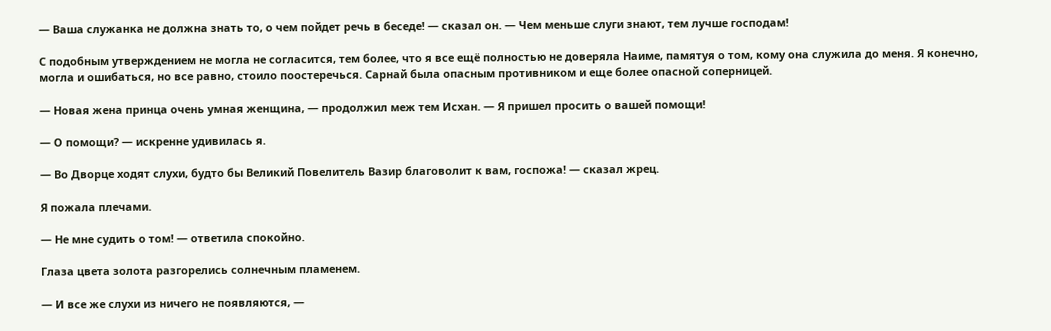— Ваша служанка не должна знать то, о чем пойдет речь в беседе! — сказал он. — Чем меньше слуги знают, тем лучше господам!

С подобным утверждением не могла не согласится, тем более, что я все ещё полностью не доверяла Наиме, памятуя о том, кому она служила до меня. Я конечно, могла и ошибаться, но все равно, стоило поостеречься. Сарнай была опасным противником и еще более опасной соперницей.

— Новая жена принца очень умная женщина, — продолжил меж тем Исхан. — Я пришел просить о вашей помощи!

— О помощи? — искренне удивилась я.

— Во Дворце ходят слухи, будто бы Великий Повелитель Вазир благоволит к вам, госпожа! — сказал жрец.

Я пожала плечами.

— Не мне судить о том! — ответила спокойно.

Глаза цвета золота разгорелись солнечным пламенем.

— И все же слухи из ничего не появляются, —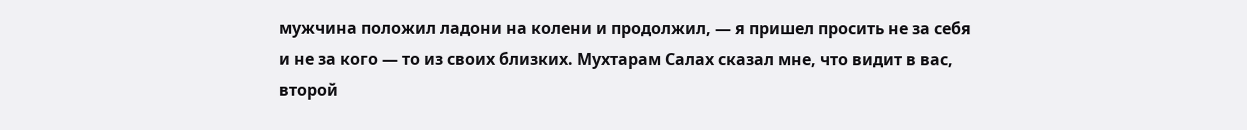мужчина положил ладони на колени и продолжил, — я пришел просить не за себя и не за кого — то из своих близких. Мухтарам Салах сказал мне, что видит в вас, второй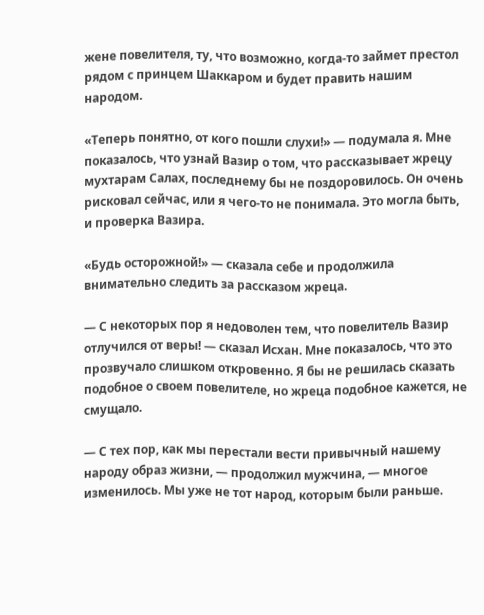жене повелителя, ту, что возможно, когда-то займет престол рядом с принцем Шаккаром и будет править нашим народом.

«Теперь понятно, от кого пошли слухи!» — подумала я. Мне показалось, что узнай Вазир о том, что рассказывает жрецу мухтарам Салах, последнему бы не поздоровилось. Он очень рисковал сейчас, или я чего-то не понимала. Это могла быть, и проверка Вазира.

«Будь осторожной!» — сказала себе и продолжила внимательно следить за рассказом жреца.

— С некоторых пор я недоволен тем, что повелитель Вазир отлучился от веры! — сказал Исхан. Мне показалось, что это прозвучало слишком откровенно. Я бы не решилась сказать подобное о своем повелителе, но жреца подобное кажется, не смущало.

— С тех пор, как мы перестали вести привычный нашему народу образ жизни, — продолжил мужчина, — многое изменилось. Мы уже не тот народ, которым были раньше.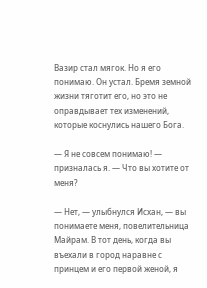Вазир стал мягок. Но я его понимаю. Он устал. Бремя земной жизни тяготит его, но это не оправдывает тех изменений, которые коснулись нашего Бога.

— Я не совсем понимаю! — призналась я. — Что вы хотите от меня?

— Нет, — улыбнулся Исхан, — вы понимаете меня, повелительница Майрам. В тот день, когда вы въехали в город наравне с принцем и его первой женой, я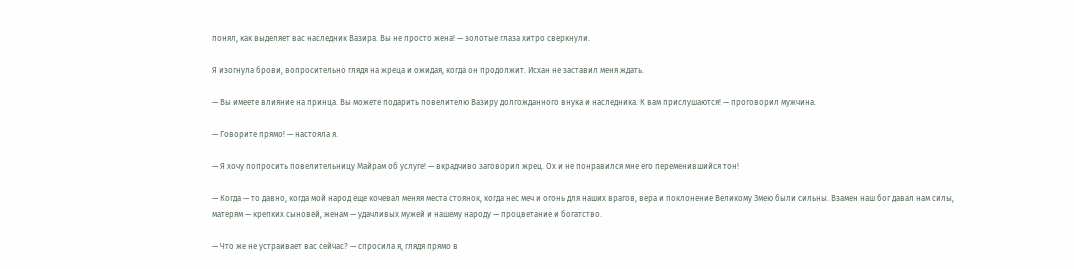понял, как выделяет вас наследник Вазира. Вы не просто жена! — золотые глаза хитро сверкнули.

Я изогнула брови, вопросительно глядя на жреца и ожидая, когда он продолжит. Исхан не заставил меня ждать.

— Вы имеете влияние на принца. Вы можете подарить повелителю Вазиру долгожданного внука и наследника. К вам прислушаются! — проговорил мужчина.

— Говорите прямо! — настояла я.

— Я хочу попросить повелительницу Майрам об услуге! — вкрадчиво заговорил жрец. Ох и не понравился мне его переменившийся тон!

— Когда — то давно, когда мой народ еще кочевал меняя места стоянок, когда нес меч и огонь для наших врагов, вера и поклонение Великому Змею были сильны. Взамен наш бог давал нам силы, матерям — крепких сыновей, женам — удачливых мужей и нашему народу — процветание и богатство.

— Что же не устраивает вас сейчас? — спросила я, глядя прямо в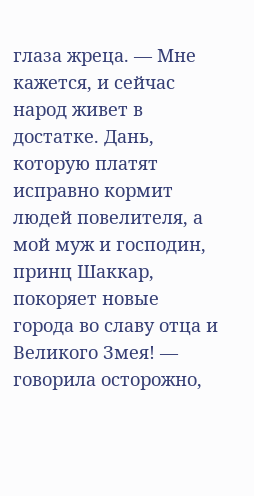глаза жреца. — Мне кажется, и сейчас народ живет в достатке. Дань, которую платят исправно кормит людей повелителя, а мой муж и господин, принц Шаккар, покоряет новые города во славу отца и Великого Змея! — говорила осторожно,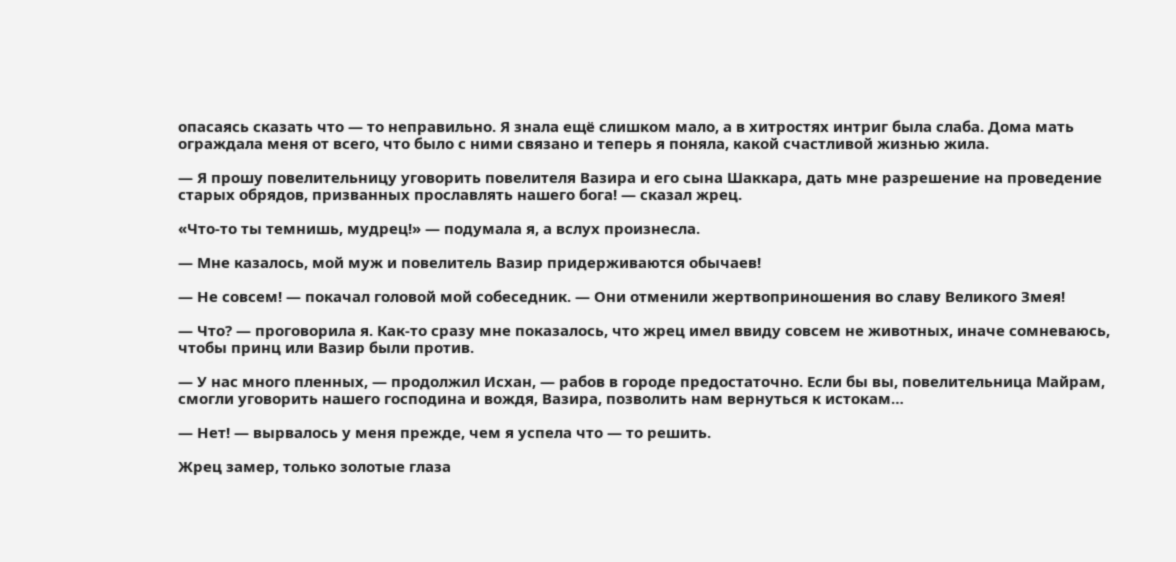опасаясь сказать что — то неправильно. Я знала ещё слишком мало, а в хитростях интриг была слаба. Дома мать ограждала меня от всего, что было с ними связано и теперь я поняла, какой счастливой жизнью жила.

— Я прошу повелительницу уговорить повелителя Вазира и его сына Шаккара, дать мне разрешение на проведение старых обрядов, призванных прославлять нашего бога! — сказал жрец.

«Что-то ты темнишь, мудрец!» — подумала я, а вслух произнесла.

— Мне казалось, мой муж и повелитель Вазир придерживаются обычаев!

— Не совсем! — покачал головой мой собеседник. — Они отменили жертвоприношения во славу Великого Змея!

— Что? — проговорила я. Как-то сразу мне показалось, что жрец имел ввиду совсем не животных, иначе сомневаюсь, чтобы принц или Вазир были против.

— У нас много пленных, — продолжил Исхан, — рабов в городе предостаточно. Если бы вы, повелительница Майрам, смогли уговорить нашего господина и вождя, Вазира, позволить нам вернуться к истокам…

— Нет! — вырвалось у меня прежде, чем я успела что — то решить.

Жрец замер, только золотые глаза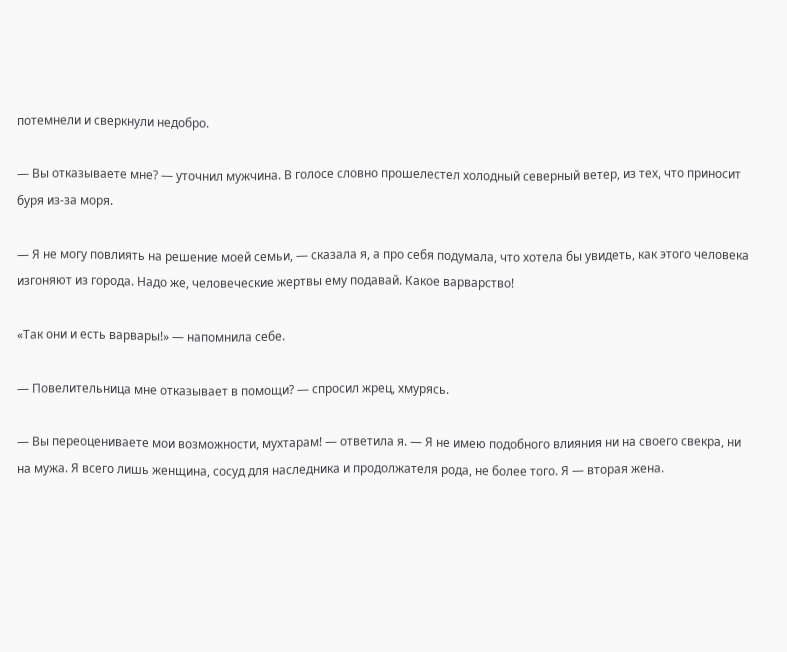потемнели и сверкнули недобро.

— Вы отказываете мне? — уточнил мужчина. В голосе словно прошелестел холодный северный ветер, из тех, что приносит буря из-за моря.

— Я не могу повлиять на решение моей семьи, — сказала я, а про себя подумала, что хотела бы увидеть, как этого человека изгоняют из города. Надо же, человеческие жертвы ему подавай. Какое варварство!

«Так они и есть варвары!» — напомнила себе.

— Повелительница мне отказывает в помощи? — спросил жрец, хмурясь.

— Вы переоцениваете мои возможности, мухтарам! — ответила я. — Я не имею подобного влияния ни на своего свекра, ни на мужа. Я всего лишь женщина, сосуд для наследника и продолжателя рода, не более того. Я — вторая жена.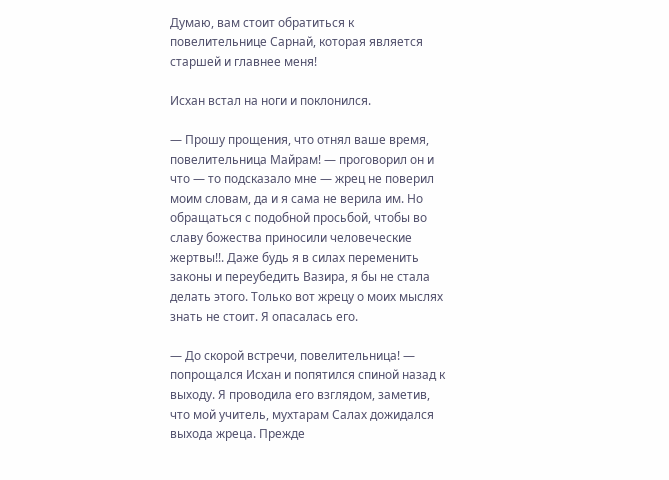Думаю, вам стоит обратиться к повелительнице Сарнай, которая является старшей и главнее меня!

Исхан встал на ноги и поклонился.

— Прошу прощения, что отнял ваше время, повелительница Майрам! — проговорил он и что — то подсказало мне — жрец не поверил моим словам, да и я сама не верила им. Но обращаться с подобной просьбой, чтобы во славу божества приносили человеческие жертвы!!. Даже будь я в силах переменить законы и переубедить Вазира, я бы не стала делать этого. Только вот жрецу о моих мыслях знать не стоит. Я опасалась его.

— До скорой встречи, повелительница! — попрощался Исхан и попятился спиной назад к выходу. Я проводила его взглядом, заметив, что мой учитель, мухтарам Салах дожидался выхода жреца. Прежде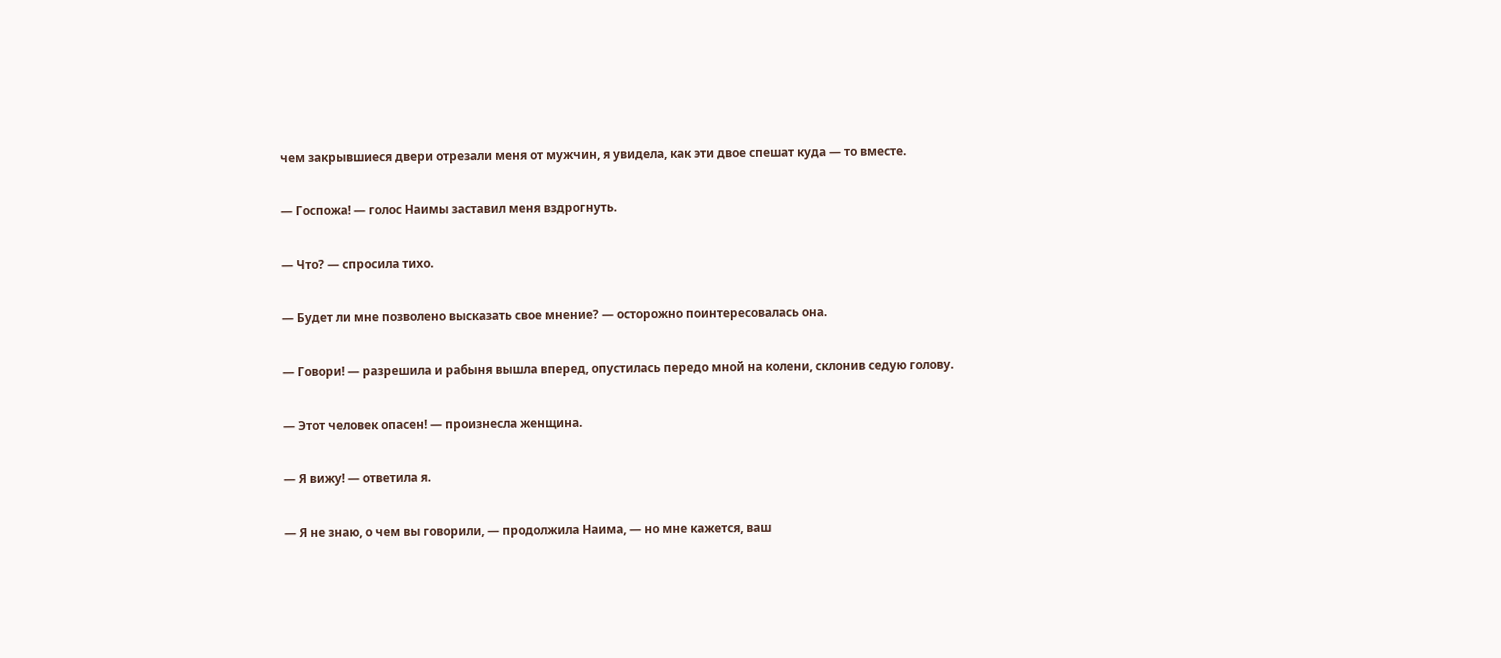чем закрывшиеся двери отрезали меня от мужчин, я увидела, как эти двое спешат куда — то вместе.

— Госпожа! — голос Наимы заставил меня вздрогнуть.

— Что? — спросила тихо.

— Будет ли мне позволено высказать свое мнение? — осторожно поинтересовалась она.

— Говори! — разрешила и рабыня вышла вперед, опустилась передо мной на колени, склонив седую голову.

— Этот человек опасен! — произнесла женщина.

— Я вижу! — ответила я.

— Я не знаю, о чем вы говорили, — продолжила Наима, — но мне кажется, ваш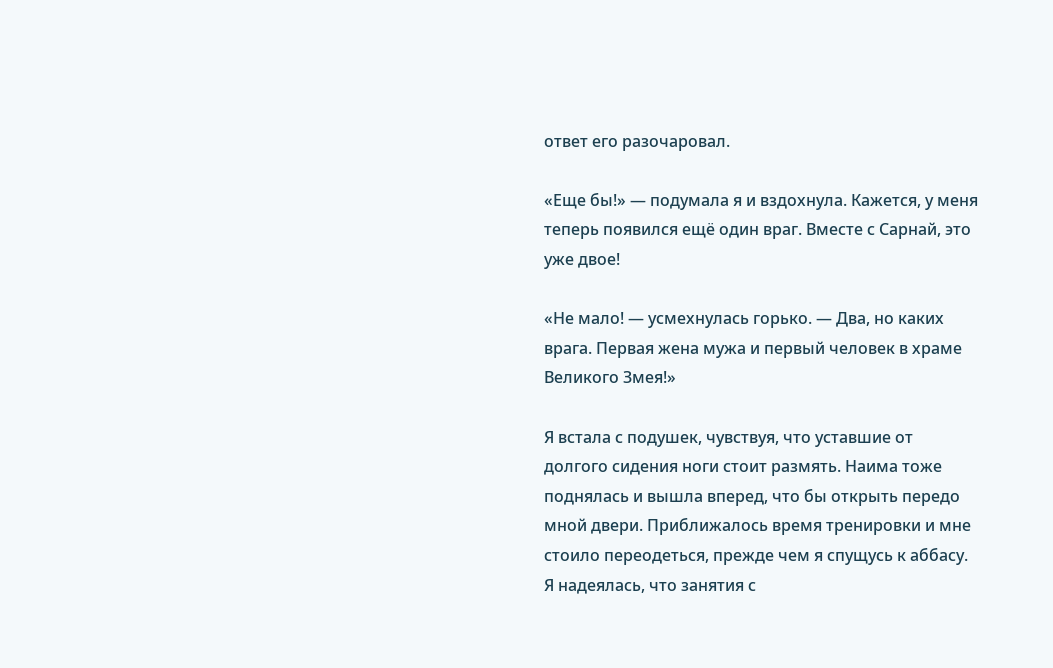ответ его разочаровал.

«Еще бы!» — подумала я и вздохнула. Кажется, у меня теперь появился ещё один враг. Вместе с Сарнай, это уже двое!

«Не мало! — усмехнулась горько. — Два, но каких врага. Первая жена мужа и первый человек в храме Великого Змея!»

Я встала с подушек, чувствуя, что уставшие от долгого сидения ноги стоит размять. Наима тоже поднялась и вышла вперед, что бы открыть передо мной двери. Приближалось время тренировки и мне стоило переодеться, прежде чем я спущусь к аббасу. Я надеялась, что занятия с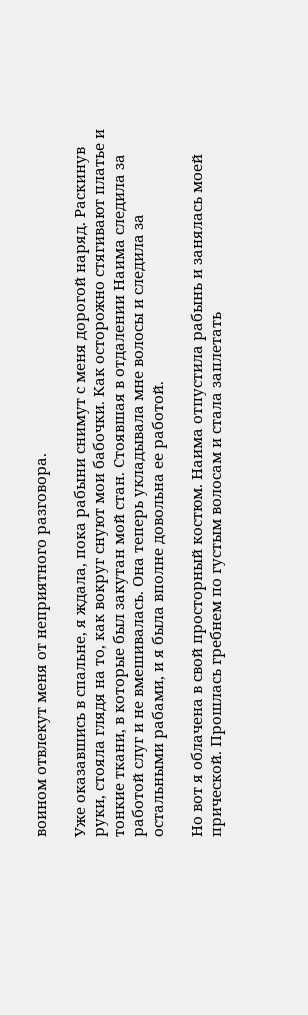воином отвлекут меня от неприятного разговора.

Уже оказавшись в спальне, я ждала, пока рабыни снимут с меня дорогой наряд. Раскинув руки, стояла глядя на то, как вокруг снуют мои бабочки. Как осторожно стягивают платье и тонкие ткани, в которые был закутан мой стан. Стоявшая в отдалении Наима следила за работой слуг и не вмешивалась. Она теперь укладывала мне волосы и следила за остальными рабами, и я была вполне довольна ее работой.

Но вот я облачена в свой просторный костюм. Наима отпустила рабынь и занялась моей прической. Прошлась гребнем по густым волосам и стала заплетать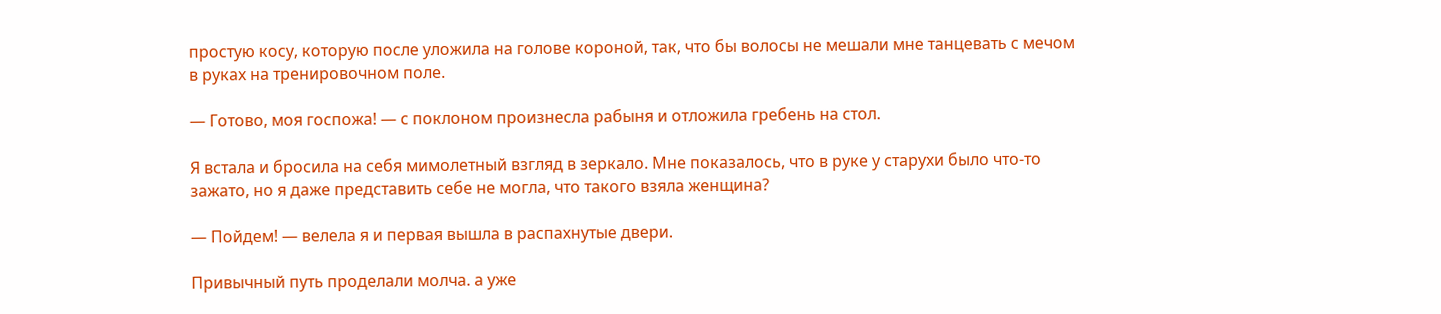простую косу, которую после уложила на голове короной, так, что бы волосы не мешали мне танцевать с мечом в руках на тренировочном поле.

— Готово, моя госпожа! — с поклоном произнесла рабыня и отложила гребень на стол.

Я встала и бросила на себя мимолетный взгляд в зеркало. Мне показалось, что в руке у старухи было что-то зажато, но я даже представить себе не могла, что такого взяла женщина?

— Пойдем! — велела я и первая вышла в распахнутые двери.

Привычный путь проделали молча. а уже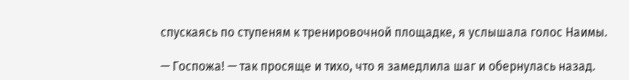спускаясь по ступеням к тренировочной площадке, я услышала голос Наимы.

— Госпожа! — так просяще и тихо, что я замедлила шаг и обернулась назад.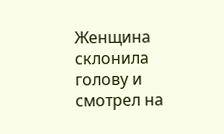Женщина склонила голову и смотрел на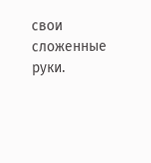свои сложенные руки.